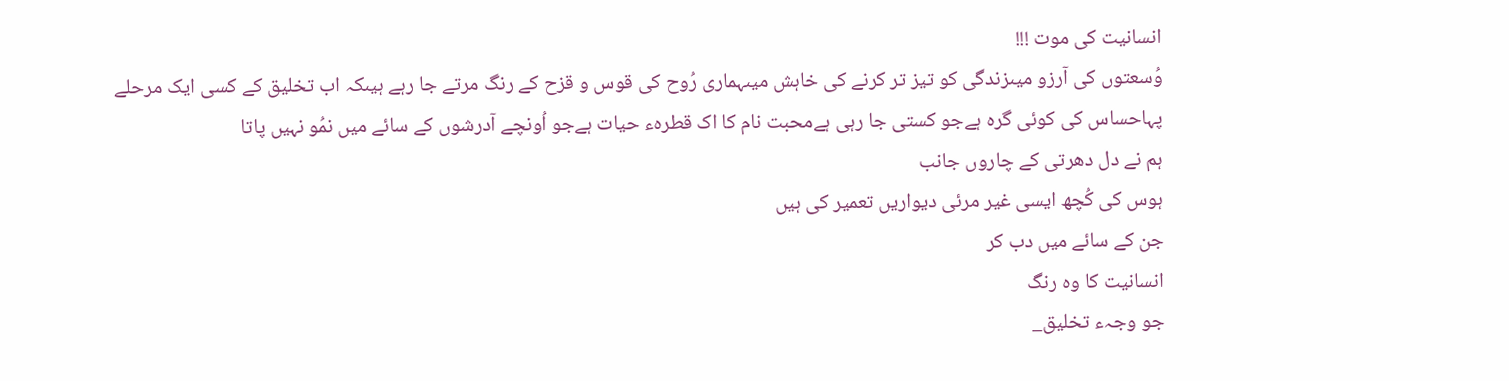انسانیت کی موت !!!
وُسعتوں کی آرزو میںزندگی کو تیز تر کرنے کی خاہش میںہماری رُوح کی قوس و قزح کے رنگ مرتے جا رہے ہیںکہ اب تخلیق کے کسی ایک مرحلے پہاحساس کی کوئی گرہ ہےجو کستی جا رہی ہےمحبت نام کا اک قطرہء حیات ہےجو اُونچے آدرشوں کے سائے میں نمُو نہیں پاتا
ہم نے دل دھرتی کے چاروں جانب
ہوس کی کُچھ ایسی غیر مرئی دیواریں تعمیر کی ہیں
جن کے سائے میں دب کر
انسانیت کا وہ رنگ
جو وجہء تخلیق_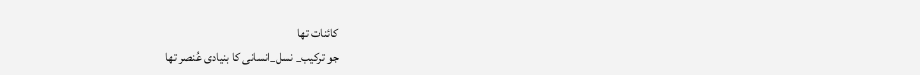کائنات تھا
جو ترکیب_ نسل_انسانی کا بنیادی عُنصر تھا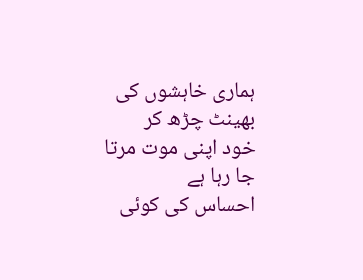ہماری خاہشوں کی بھینٹ چڑھ کر
خود اپنی موت مرتا جا رہا ہے
احساس کی کوئی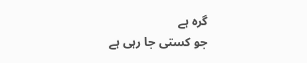گرہ ہے
جو کستی جا رہی ہے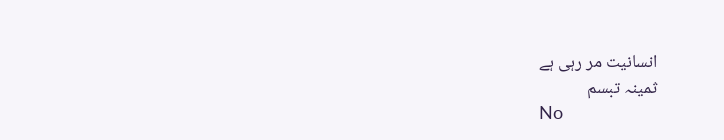انسانیت مر رہی ہے
ثمینہ تبسم
No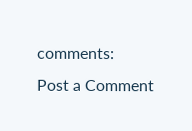comments:
Post a Comment